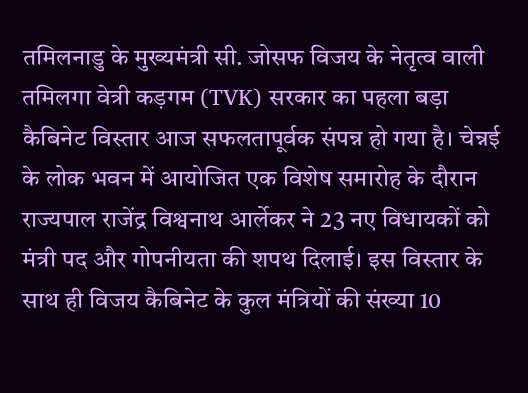तमिलनाडु के मुख्यमंत्री सी. जोसफ विजय के नेतृत्व वाली तमिलगा वेत्री कड़गम (TVK) सरकार का पहला बड़ा कैबिनेट विस्तार आज सफलतापूर्वक संपन्न हो गया है। चेन्नई के लोक भवन में आयोजित एक विशेष समारोह के दौरान राज्यपाल राजेंद्र विश्वनाथ आर्लेकर ने 23 नए विधायकों को मंत्री पद और गोपनीयता की शपथ दिलाई। इस विस्तार के साथ ही विजय कैबिनेट के कुल मंत्रियों की संख्या 10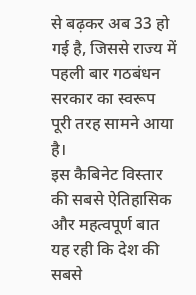से बढ़कर अब 33 हो गई है, जिससे राज्य में पहली बार गठबंधन सरकार का स्वरूप पूरी तरह सामने आया है।
इस कैबिनेट विस्तार की सबसे ऐतिहासिक और महत्वपूर्ण बात यह रही कि देश की सबसे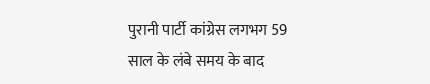पुरानी पार्टी कांग्रेस लगभग 59 साल के लंबे समय के बाद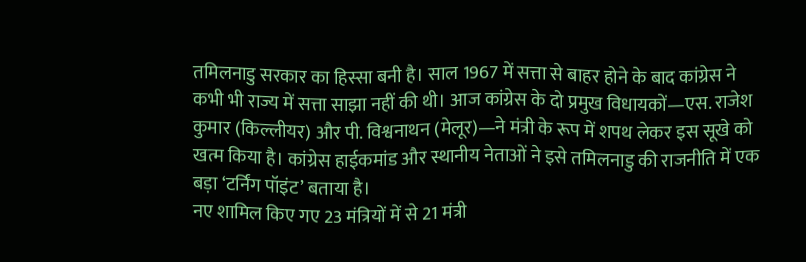तमिलनाडु सरकार का हिस्सा बनी है। साल 1967 में सत्ता से बाहर होने के बाद कांग्रेस ने कभी भी राज्य में सत्ता साझा नहीं की थी। आज कांग्रेस के दो प्रमुख विधायकों—एस. राजेश कुमार (किल्लीयर) और पी. विश्वनाथन (मेलूर)—ने मंत्री के रूप में शपथ लेकर इस सूखे को खत्म किया है। कांग्रेस हाईकमांड और स्थानीय नेताओं ने इसे तमिलनाडु की राजनीति में एक बड़ा ‘टर्निंग पॉइंट’ बताया है।
नए शामिल किए गए 23 मंत्रियों में से 21 मंत्री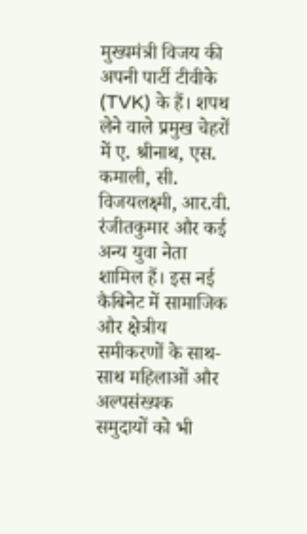मुख्यमंत्री विजय की अपनी पार्टी टीवीके (TVK) के हैं। शपथ लेने वाले प्रमुख चेहरों में ए. श्रीनाथ, एस. कमाली, सी. विजयलक्ष्मी, आर.वी. रंजीतकुमार और कई अन्य युवा नेता शामिल हैं। इस नई कैबिनेट में सामाजिक और क्षेत्रीय समीकरणों के साथ-साथ महिलाओं और अल्पसंख्यक समुदायों को भी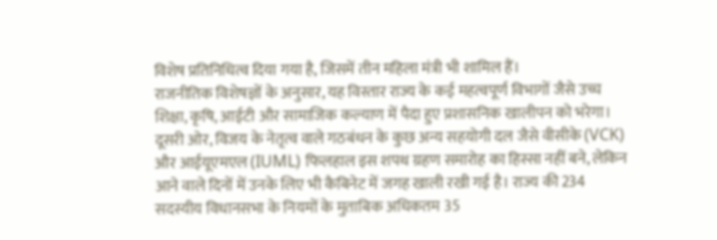विशेष प्रतिनिधित्व दिया गया है, जिसमें तीन महिला मंत्री भी शामिल हैं।
राजनीतिक विशेषज्ञों के अनुसार, यह विस्तार राज्य के कई महत्वपूर्ण विभागों जैसे उच्च शिक्षा, कृषि, आईटी और सामाजिक कल्याण में पैदा हुए प्रशासनिक खालीपन को भरेगा। दूसरी ओर, विजय के नेतृत्व वाले गठबंधन के कुछ अन्य सहयोगी दल जैसे वीसीके (VCK) और आईयूएमएल (IUML) फिलहाल इस शपथ ग्रहण समारोह का हिस्सा नहीं बने, लेकिन आने वाले दिनों में उनके लिए भी कैबिनेट में जगह खाली रखी गई है। राज्य की 234 सदस्यीय विधानसभा के नियमों के मुताबिक अधिकतम 35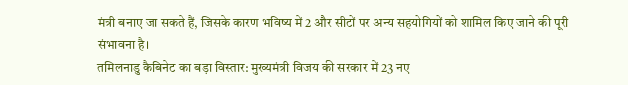मंत्री बनाए जा सकते हैं, जिसके कारण भविष्य में 2 और सीटों पर अन्य सहयोगियों को शामिल किए जाने की पूरी संभावना है।
तमिलनाडु कैबिनेट का बड़ा विस्तार: मुख्यमंत्री विजय की सरकार में 23 नए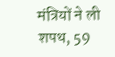मंत्रियों ने ली शपथ, 59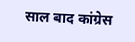साल बाद कांग्रेस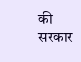की सरकार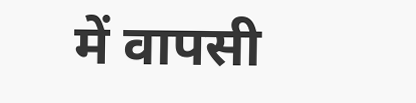में वापसी